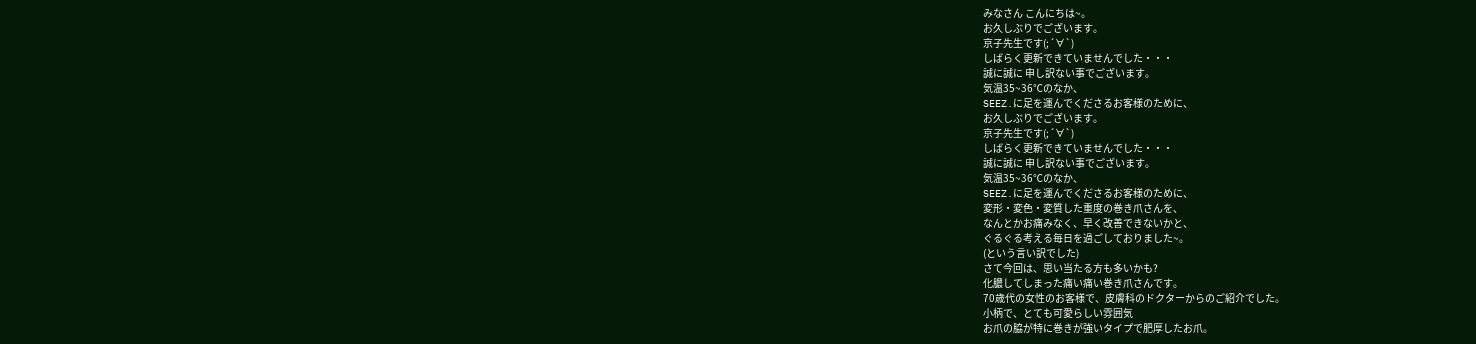みなさん こんにちは~。
お久しぶりでございます。
京子先生です(;´∀`)
しばらく更新できていませんでした・・・
誠に誠に 申し訳ない事でございます。
気温35~36℃のなか、
SEEZ.に足を運んでくださるお客様のために、
お久しぶりでございます。
京子先生です(;´∀`)
しばらく更新できていませんでした・・・
誠に誠に 申し訳ない事でございます。
気温35~36℃のなか、
SEEZ.に足を運んでくださるお客様のために、
変形・変色・変質した重度の巻き爪さんを、
なんとかお痛みなく、早く改善できないかと、
ぐるぐる考える毎日を過ごしておりました~。
(という言い訳でした)
さて今回は、思い当たる方も多いかも?
化膿してしまった痛い痛い巻き爪さんです。
70歳代の女性のお客様で、皮膚科のドクターからのご紹介でした。
小柄で、とても可愛らしい雰囲気
お爪の脇が特に巻きが強いタイプで肥厚したお爪。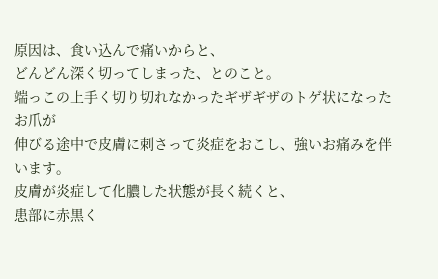原因は、食い込んで痛いからと、
どんどん深く切ってしまった、とのこと。
端っこの上手く切り切れなかったギザギザのトゲ状になったお爪が
伸びる途中で皮膚に刺さって炎症をおこし、強いお痛みを伴います。
皮膚が炎症して化膿した状態が長く続くと、
患部に赤黒く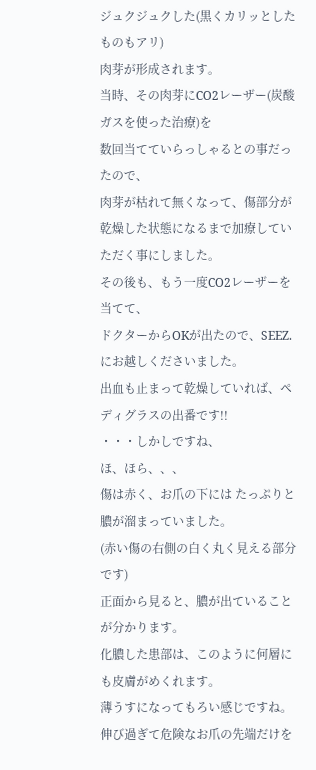ジュクジュクした(黒くカリッとしたものもアリ)
肉芽が形成されます。
当時、その肉芽にCO2レーザー(炭酸ガスを使った治療)を
数回当てていらっしゃるとの事だったので、
肉芽が枯れて無くなって、傷部分が乾燥した状態になるまで加療していただく事にしました。
その後も、もう一度CO2レーザーを当てて、
ドクターからOKが出たので、SEEZ.にお越しくださいました。
出血も止まって乾燥していれば、ペディグラスの出番です!!
・・・しかしですね、
ほ、ほら、、、
傷は赤く、お爪の下には たっぷりと膿が溜まっていました。
(赤い傷の右側の白く丸く見える部分です)
正面から見ると、膿が出ていることが分かります。
化膿した患部は、このように何層にも皮膚がめくれます。
薄うすになってもろい感じですね。
伸び過ぎて危険なお爪の先端だけを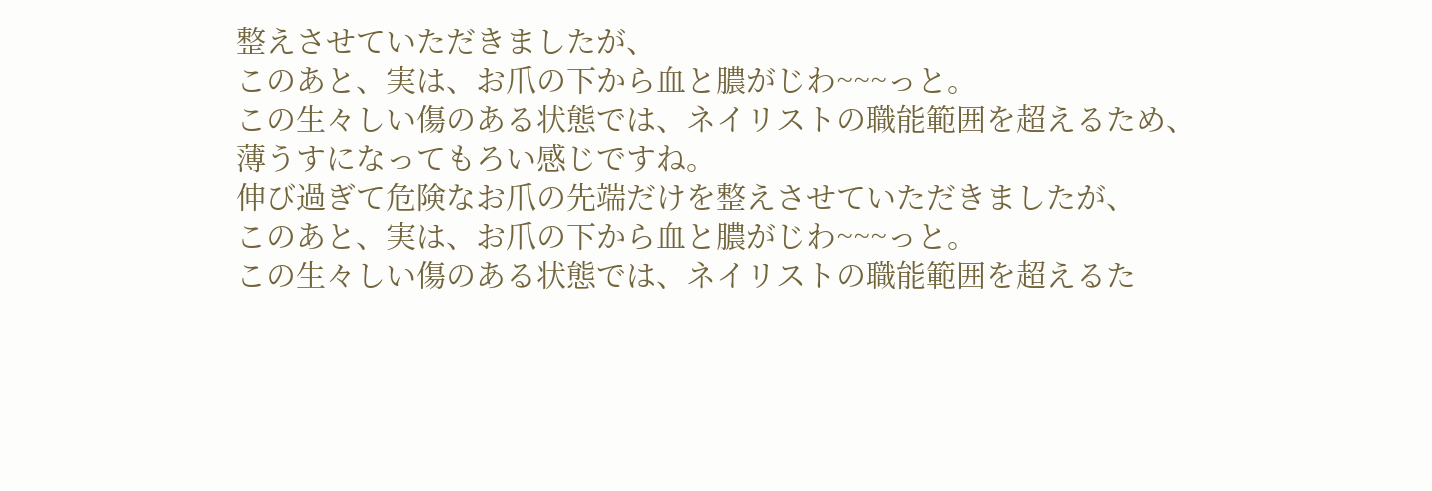整えさせていただきましたが、
このあと、実は、お爪の下から血と膿がじわ~~~っと。
この生々しい傷のある状態では、ネイリストの職能範囲を超えるため、
薄うすになってもろい感じですね。
伸び過ぎて危険なお爪の先端だけを整えさせていただきましたが、
このあと、実は、お爪の下から血と膿がじわ~~~っと。
この生々しい傷のある状態では、ネイリストの職能範囲を超えるた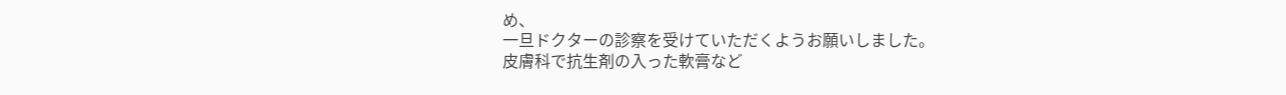め、
一旦ドクターの診察を受けていただくようお願いしました。
皮膚科で抗生剤の入った軟膏など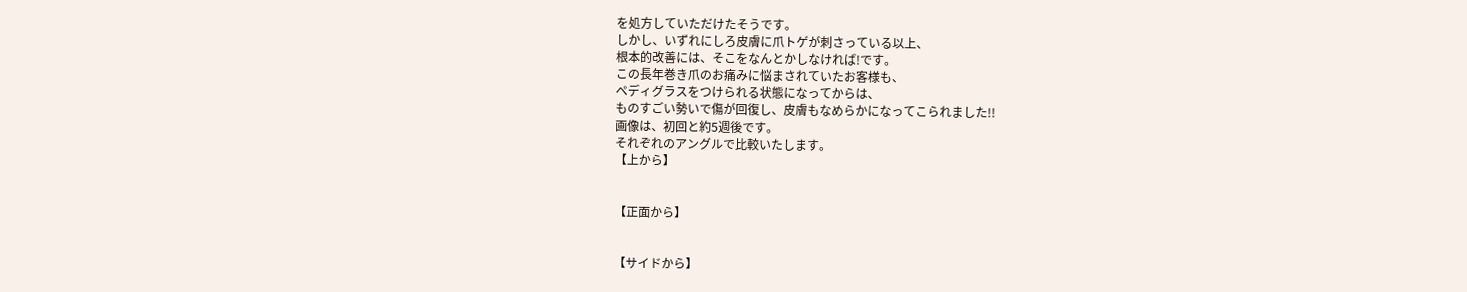を処方していただけたそうです。
しかし、いずれにしろ皮膚に爪トゲが刺さっている以上、
根本的改善には、そこをなんとかしなければ!です。
この長年巻き爪のお痛みに悩まされていたお客様も、
ペディグラスをつけられる状態になってからは、
ものすごい勢いで傷が回復し、皮膚もなめらかになってこられました!!
画像は、初回と約5週後です。
それぞれのアングルで比較いたします。
【上から】


【正面から】


【サイドから】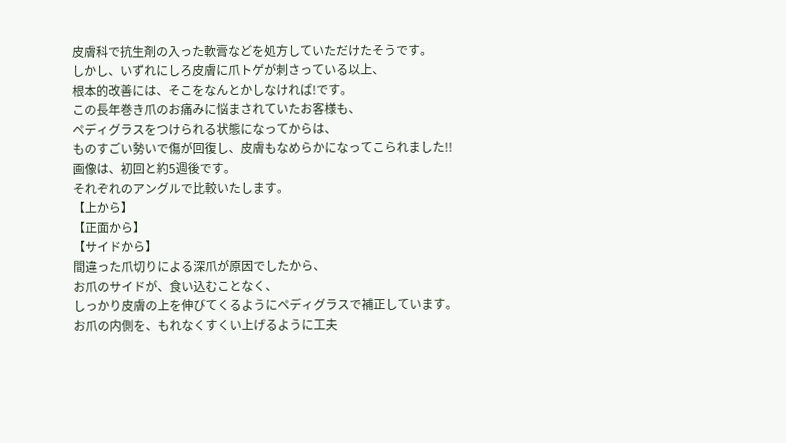皮膚科で抗生剤の入った軟膏などを処方していただけたそうです。
しかし、いずれにしろ皮膚に爪トゲが刺さっている以上、
根本的改善には、そこをなんとかしなければ!です。
この長年巻き爪のお痛みに悩まされていたお客様も、
ペディグラスをつけられる状態になってからは、
ものすごい勢いで傷が回復し、皮膚もなめらかになってこられました!!
画像は、初回と約5週後です。
それぞれのアングルで比較いたします。
【上から】
【正面から】
【サイドから】
間違った爪切りによる深爪が原因でしたから、
お爪のサイドが、食い込むことなく、
しっかり皮膚の上を伸びてくるようにペディグラスで補正しています。
お爪の内側を、もれなくすくい上げるように工夫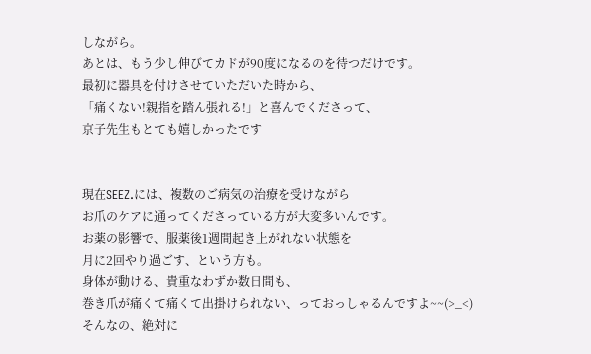しながら。
あとは、もう少し伸びてカドが90度になるのを待つだけです。
最初に器具を付けさせていただいた時から、
「痛くない!親指を踏ん張れる!」と喜んでくださって、
京子先生もとても嬉しかったです


現在SEEZ.には、複数のご病気の治療を受けながら
お爪のケアに通ってくださっている方が大変多いんです。
お薬の影響で、服薬後1週間起き上がれない状態を
月に2回やり過ごす、という方も。
身体が動ける、貴重なわずか数日間も、
巻き爪が痛くて痛くて出掛けられない、っておっしゃるんですよ~~(>_<)
そんなの、絶対に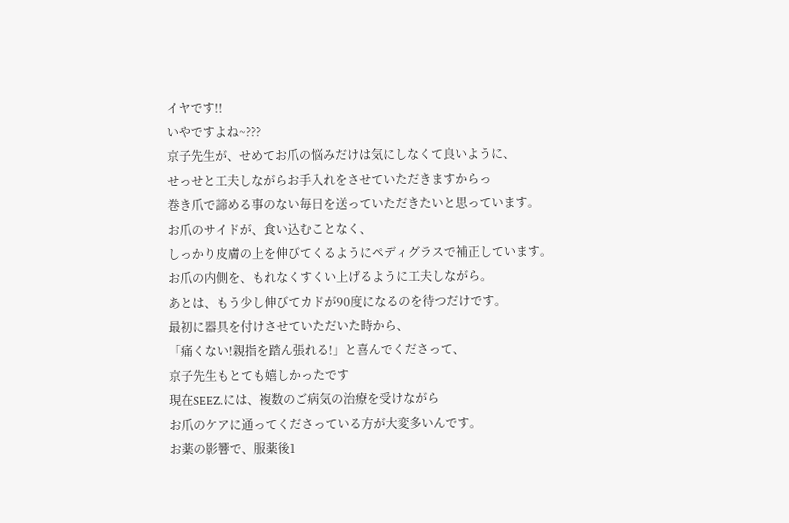イヤです!!
いやですよね~???
京子先生が、せめてお爪の悩みだけは気にしなくて良いように、
せっせと工夫しながらお手入れをさせていただきますからっ
巻き爪で諦める事のない毎日を送っていただきたいと思っています。
お爪のサイドが、食い込むことなく、
しっかり皮膚の上を伸びてくるようにペディグラスで補正しています。
お爪の内側を、もれなくすくい上げるように工夫しながら。
あとは、もう少し伸びてカドが90度になるのを待つだけです。
最初に器具を付けさせていただいた時から、
「痛くない!親指を踏ん張れる!」と喜んでくださって、
京子先生もとても嬉しかったです
現在SEEZ.には、複数のご病気の治療を受けながら
お爪のケアに通ってくださっている方が大変多いんです。
お薬の影響で、服薬後1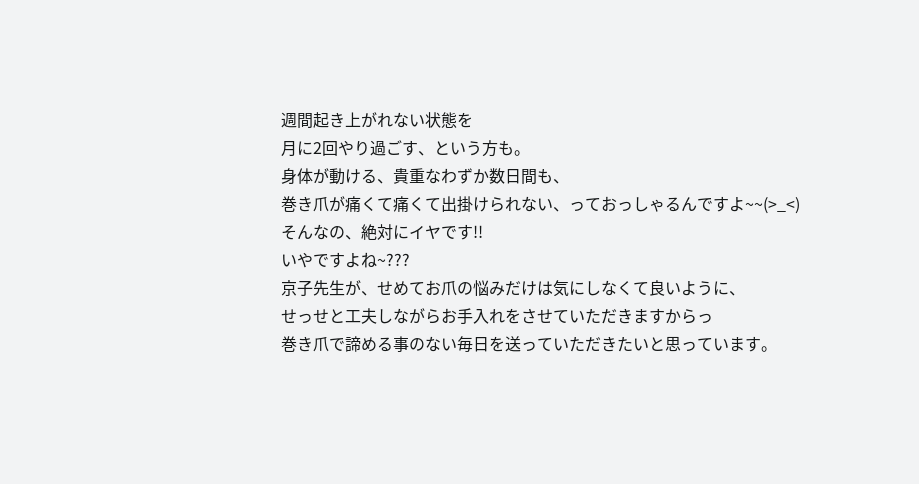週間起き上がれない状態を
月に2回やり過ごす、という方も。
身体が動ける、貴重なわずか数日間も、
巻き爪が痛くて痛くて出掛けられない、っておっしゃるんですよ~~(>_<)
そんなの、絶対にイヤです!!
いやですよね~???
京子先生が、せめてお爪の悩みだけは気にしなくて良いように、
せっせと工夫しながらお手入れをさせていただきますからっ
巻き爪で諦める事のない毎日を送っていただきたいと思っています。